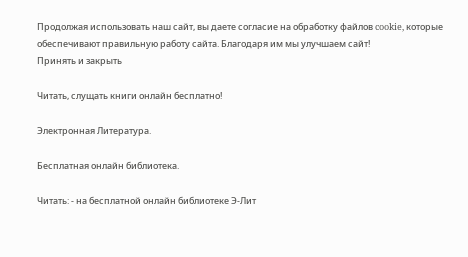Продолжая использовать наш сайт, вы даете согласие на обработку файлов cookie, которые обеспечивают правильную работу сайта. Благодаря им мы улучшаем сайт!
Принять и закрыть

Читать, слущать книги онлайн бесплатно!

Электронная Литература.

Бесплатная онлайн библиотека.

Читать: - на бесплатной онлайн библиотеке Э-Лит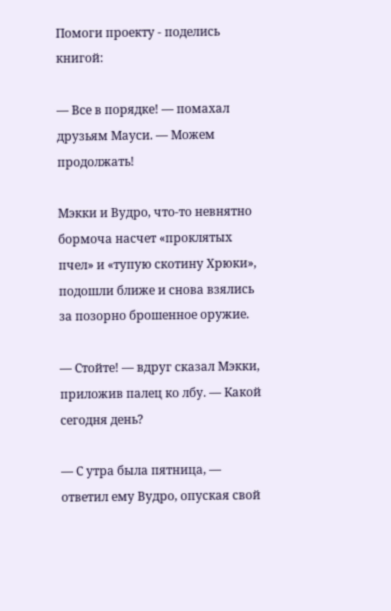Помоги проекту - поделись книгой:

— Все в порядке! — помахал друзьям Мауси. — Можем продолжать!

Мэкки и Вудро, что-то невнятно бормоча насчет «проклятых пчел» и «тупую скотину Хрюки», подошли ближе и снова взялись за позорно брошенное оружие.

— Стойте! — вдруг сказал Мэкки, приложив палец ко лбу. — Какой сегодня день?

— С утра была пятница, — ответил ему Вудро, опуская свой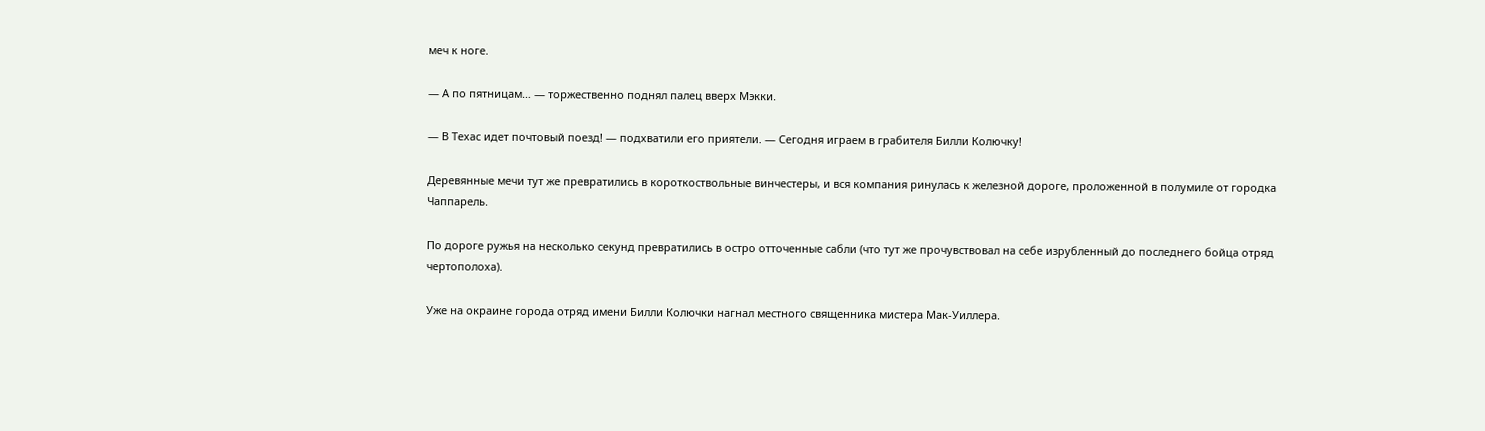меч к ноге.

— А по пятницам… — торжественно поднял палец вверх Мэкки.

— В Техас идет почтовый поезд! — подхватили его приятели. — Сегодня играем в грабителя Билли Колючку!

Деревянные мечи тут же превратились в короткоствольные винчестеры, и вся компания ринулась к железной дороге, проложенной в полумиле от городка Чаппарель.

По дороге ружья на несколько секунд превратились в остро отточенные сабли (что тут же прочувствовал на себе изрубленный до последнего бойца отряд чертополоха).

Уже на окраине города отряд имени Билли Колючки нагнал местного священника мистера Мак-Уиллера.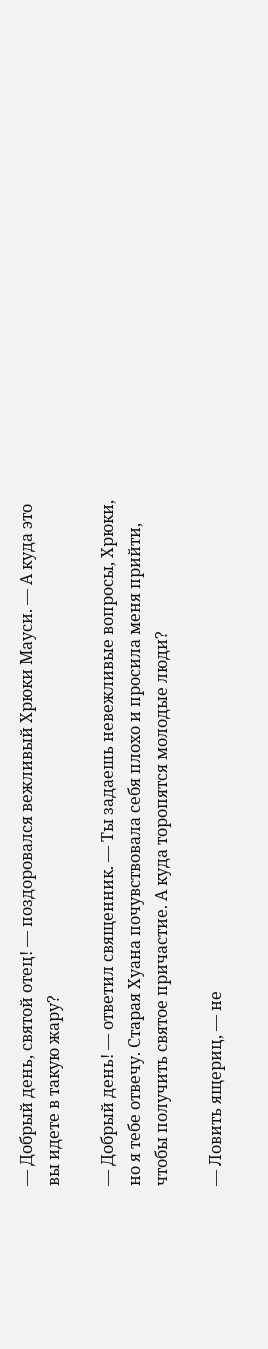— Добрый день, святой отец! — поздоровался вежливый Хрюки Мауси. — А куда это вы идете в такую жару?

— Добрый день! — ответил священник. — Ты задаешь невежливые вопросы, Хрюки, но я тебе отвечу. Старая Хуана почувствовала себя плохо и просила меня прийти, чтобы получить святое причастие. А куда торопятся молодые люди?

— Ловить ящериц, — не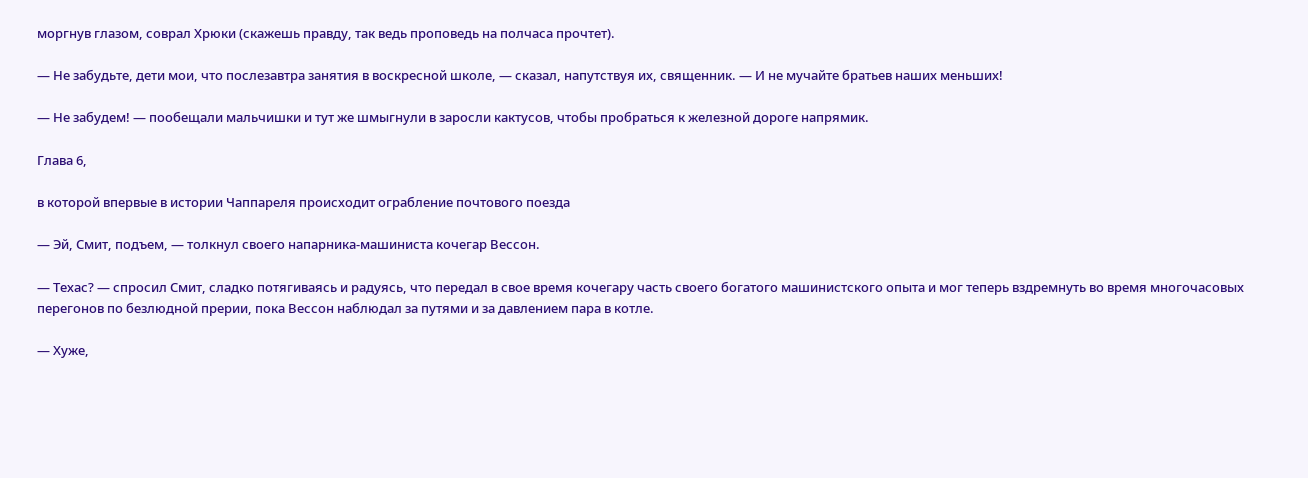моргнув глазом, соврал Хрюки (скажешь правду, так ведь проповедь на полчаса прочтет).

— Не забудьте, дети мои, что послезавтра занятия в воскресной школе, — сказал, напутствуя их, священник. — И не мучайте братьев наших меньших!

— Не забудем! — пообещали мальчишки и тут же шмыгнули в заросли кактусов, чтобы пробраться к железной дороге напрямик.

Глава 6,

в которой впервые в истории Чаппареля происходит ограбление почтового поезда

— Эй, Смит, подъем, — толкнул своего напарника-машиниста кочегар Вессон.

— Техас? — спросил Смит, сладко потягиваясь и радуясь, что передал в свое время кочегару часть своего богатого машинистского опыта и мог теперь вздремнуть во время многочасовых перегонов по безлюдной прерии, пока Вессон наблюдал за путями и за давлением пара в котле.

— Хуже,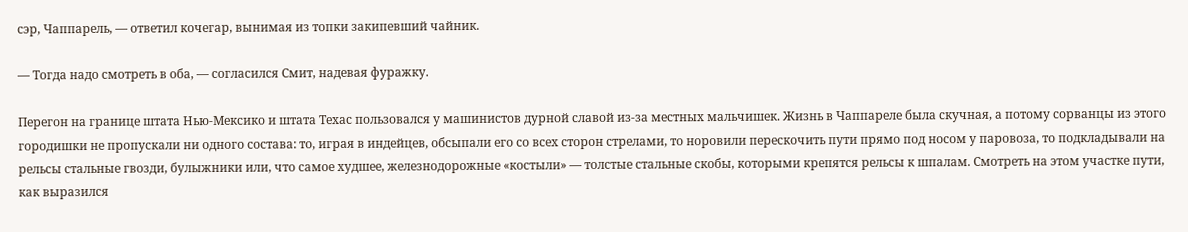сэр, Чаппарель, — ответил кочегар, вынимая из топки закипевший чайник.

— Тогда надо смотреть в оба, — согласился Смит, надевая фуражку.

Перегон на границе штата Нью-Мексико и штата Техас пользовался у машинистов дурной славой из-за местных мальчишек. Жизнь в Чаппареле была скучная, а потому сорванцы из этого городишки не пропускали ни одного состава: то, играя в индейцев, обсыпали его со всех сторон стрелами, то норовили перескочить пути прямо под носом у паровоза, то подкладывали на рельсы стальные гвозди, булыжники или, что самое худшее, железнодорожные «костыли» — толстые стальные скобы, которыми крепятся рельсы к шпалам. Смотреть на этом участке пути, как выразился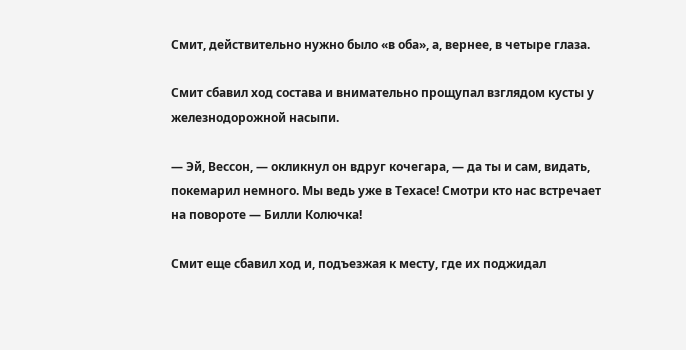Смит, действительно нужно было «в оба», а, вернее, в четыре глаза.

Смит сбавил ход состава и внимательно прощупал взглядом кусты у железнодорожной насыпи.

— Эй, Вессон, — окликнул он вдруг кочегара, — да ты и сам, видать, покемарил немного. Мы ведь уже в Техасе! Смотри кто нас встречает на повороте — Билли Колючка!

Смит еще сбавил ход и, подъезжая к месту, где их поджидал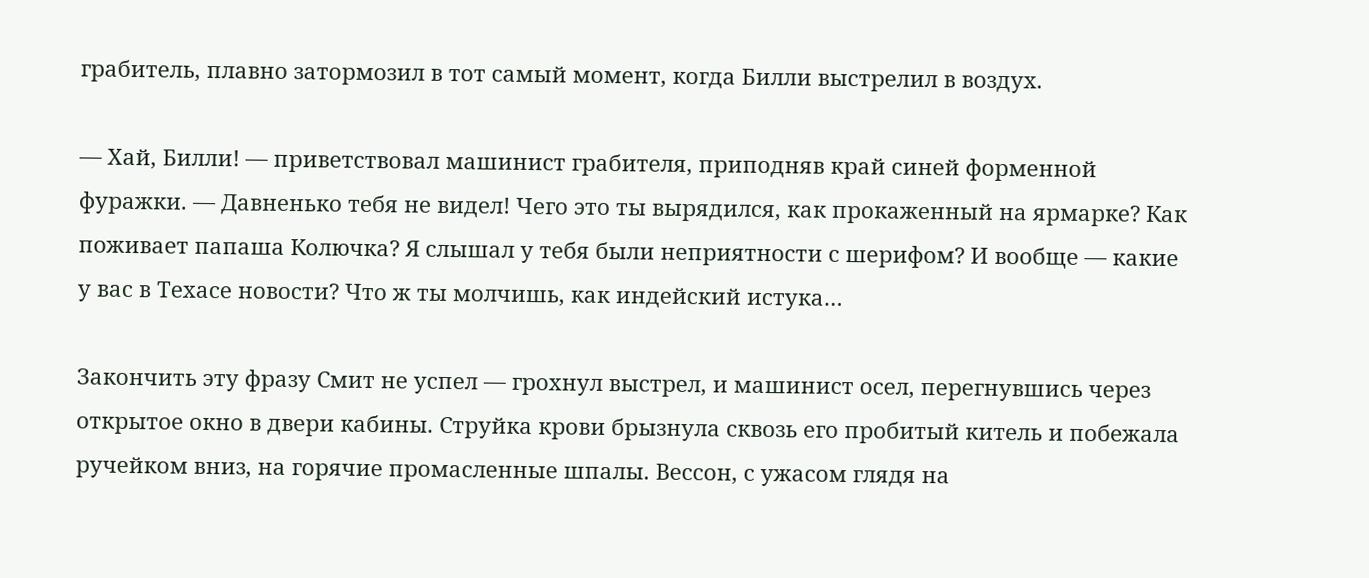грабитель, плавно затормозил в тот самый момент, когда Билли выстрелил в воздух.

— Хай, Билли! — приветствовал машинист грабителя, приподняв край синей форменной фуражки. — Давненько тебя не видел! Чего это ты вырядился, как прокаженный на ярмарке? Как поживает папаша Колючка? Я слышал у тебя были неприятности с шерифом? И вообще — какие у вас в Техасе новости? Что ж ты молчишь, как индейский истука…

Закончить эту фразу Смит не успел — грохнул выстрел, и машинист осел, перегнувшись через открытое окно в двери кабины. Струйка крови брызнула сквозь его пробитый китель и побежала ручейком вниз, на горячие промасленные шпалы. Вессон, с ужасом глядя на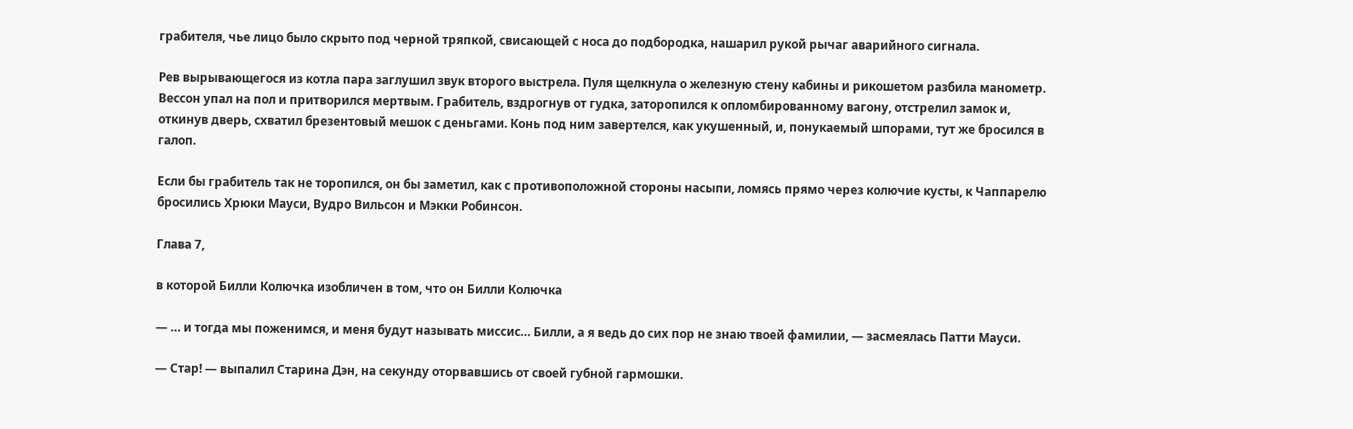грабителя, чье лицо было скрыто под черной тряпкой, свисающей с носа до подбородка, нашарил рукой рычаг аварийного сигнала.

Рев вырывающегося из котла пара заглушил звук второго выстрела. Пуля щелкнула о железную стену кабины и рикошетом разбила манометр. Вессон упал на пол и притворился мертвым. Грабитель, вздрогнув от гудка, заторопился к опломбированному вагону, отстрелил замок и, откинув дверь, схватил брезентовый мешок с деньгами. Конь под ним завертелся, как укушенный, и, понукаемый шпорами, тут же бросился в галоп.

Если бы грабитель так не торопился, он бы заметил, как с противоположной стороны насыпи, ломясь прямо через колючие кусты, к Чаппарелю бросились Хрюки Мауси, Вудро Вильсон и Мэкки Робинсон.

Глава 7,

в которой Билли Колючка изобличен в том, что он Билли Колючка

— … и тогда мы поженимся, и меня будут называть миссис… Билли, а я ведь до сих пор не знаю твоей фамилии, — засмеялась Патти Мауси.

— Стар! — выпалил Старина Дэн, на секунду оторвавшись от своей губной гармошки.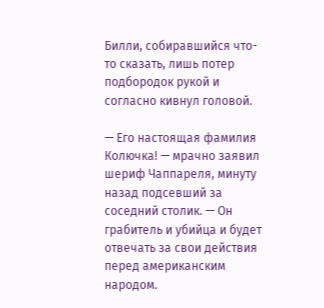Билли, собиравшийся что-то сказать, лишь потер подбородок рукой и согласно кивнул головой.

— Его настоящая фамилия Колючка! — мрачно заявил шериф Чаппареля, минуту назад подсевший за соседний столик. — Он грабитель и убийца и будет отвечать за свои действия перед американским народом.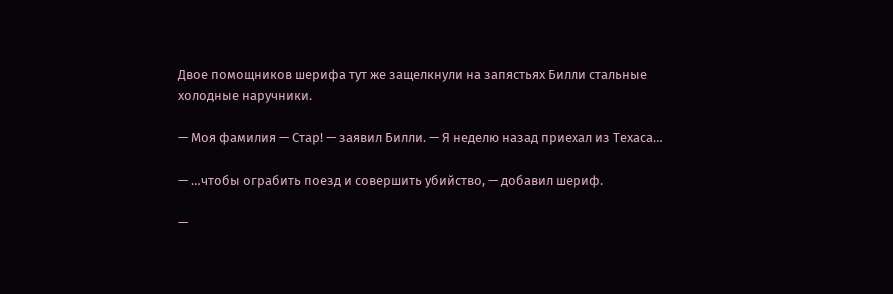Двое помощников шерифа тут же защелкнули на запястьях Билли стальные холодные наручники.

— Моя фамилия — Стар! — заявил Билли. — Я неделю назад приехал из Техаса…

— …чтобы ограбить поезд и совершить убийство, — добавил шериф.

—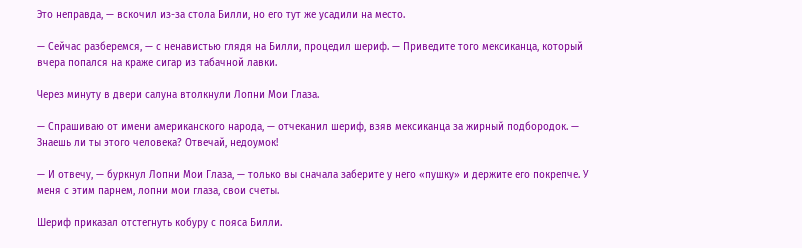Это неправда, — вскочил из-за стола Билли, но его тут же усадили на место.

— Сейчас разберемся, — с ненавистью глядя на Билли, процедил шериф. — Приведите того мексиканца, который вчера попался на краже сигар из табачной лавки.

Через минуту в двери салуна втолкнули Лопни Мои Глаза.

— Спрашиваю от имени американского народа, — отчеканил шериф, взяв мексиканца за жирный подбородок. — Знаешь ли ты этого человека? Отвечай, недоумок!

— И отвечу, — буркнул Лопни Мои Глаза, — только вы сначала заберите у него «пушку» и держите его покрепче. У меня с этим парнем, лопни мои глаза, свои счеты.

Шериф приказал отстегнуть кобуру с пояса Билли.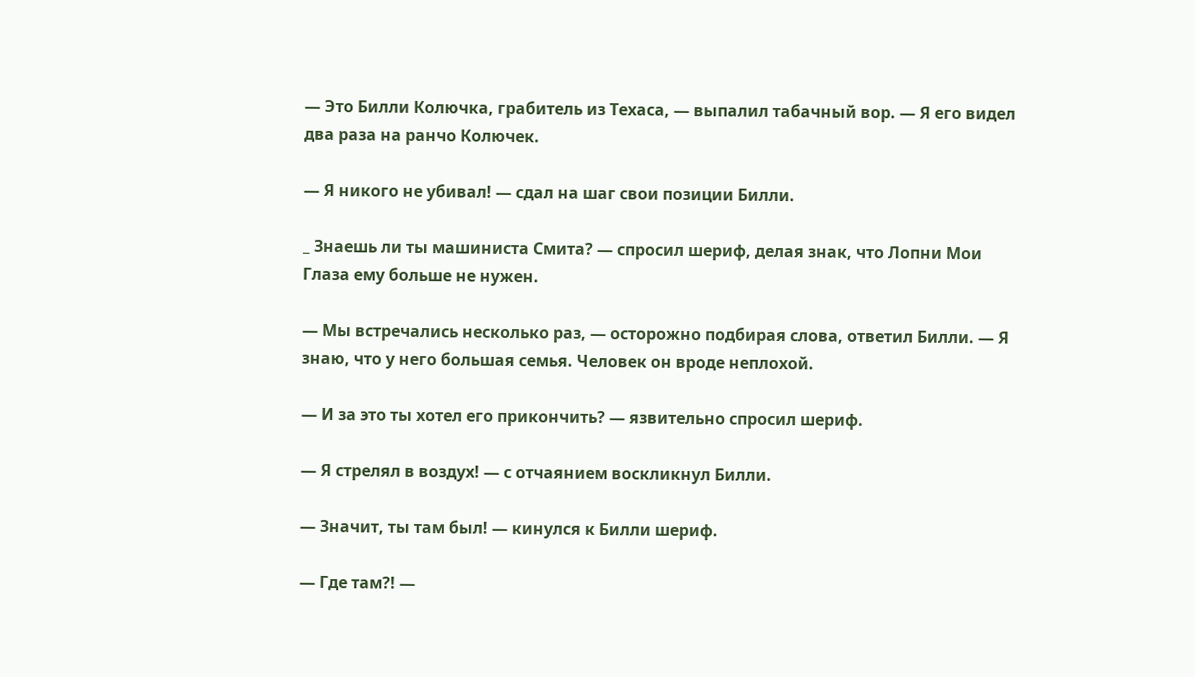— Это Билли Колючка, грабитель из Техаса, — выпалил табачный вор. — Я его видел два раза на ранчо Колючек.

— Я никого не убивал! — сдал на шаг свои позиции Билли.

_ Знаешь ли ты машиниста Смита? — спросил шериф, делая знак, что Лопни Мои Глаза ему больше не нужен.

— Мы встречались несколько раз, — осторожно подбирая слова, ответил Билли. — Я знаю, что у него большая семья. Человек он вроде неплохой.

— И за это ты хотел его прикончить? — язвительно спросил шериф.

— Я стрелял в воздух! — с отчаянием воскликнул Билли.

— Значит, ты там был! — кинулся к Билли шериф.

— Где там?! —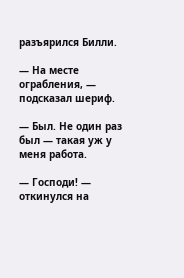разъярился Билли.

— На месте ограбления, — подсказал шериф.

— Был. Не один раз был — такая уж у меня работа.

— Господи! — откинулся на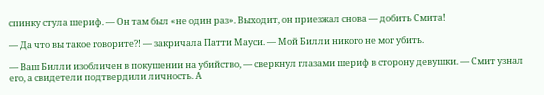спинку стула шериф. — Он там был «не один раз». Выходит, он приезжал снова — добить Смита!

— Да что вы такое говорите?! — закричала Патти Мауси. — Мой Билли никого не мог убить.

— Ваш Билли изобличен в покушении на убийство, — сверкнул глазами шериф в сторону девушки. — Смит узнал его, а свидетели подтвердили личность. А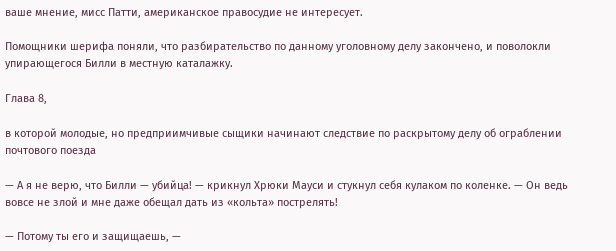ваше мнение, мисс Патти, американское правосудие не интересует.

Помощники шерифа поняли, что разбирательство по данному уголовному делу закончено, и поволокли упирающегося Билли в местную каталажку.

Глава 8,

в которой молодые, но предприимчивые сыщики начинают следствие по раскрытому делу об ограблении почтового поезда

— А я не верю, что Билли — убийца! — крикнул Хрюки Мауси и стукнул себя кулаком по коленке. — Он ведь вовсе не злой и мне даже обещал дать из «кольта» пострелять!

— Потому ты его и защищаешь, —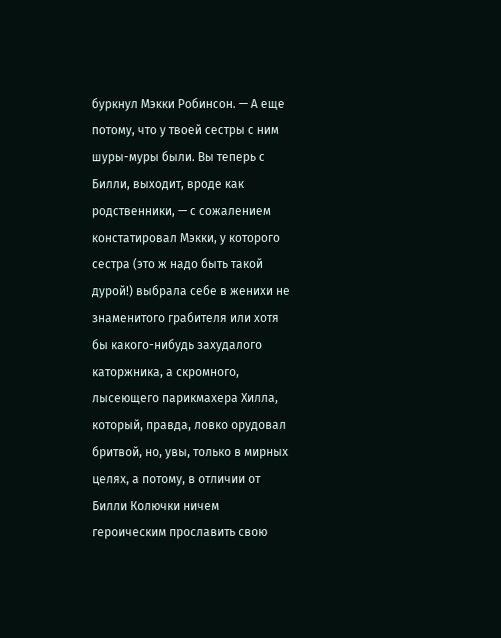буркнул Мэкки Робинсон. — А еще потому, что у твоей сестры с ним шуры-муры были. Вы теперь с Билли, выходит, вроде как родственники, — с сожалением констатировал Мэкки, у которого сестра (это ж надо быть такой дурой!) выбрала себе в женихи не знаменитого грабителя или хотя бы какого-нибудь захудалого каторжника, а скромного, лысеющего парикмахера Хилла, который, правда, ловко орудовал бритвой, но, увы, только в мирных целях, а потому, в отличии от Билли Колючки ничем героическим прославить свою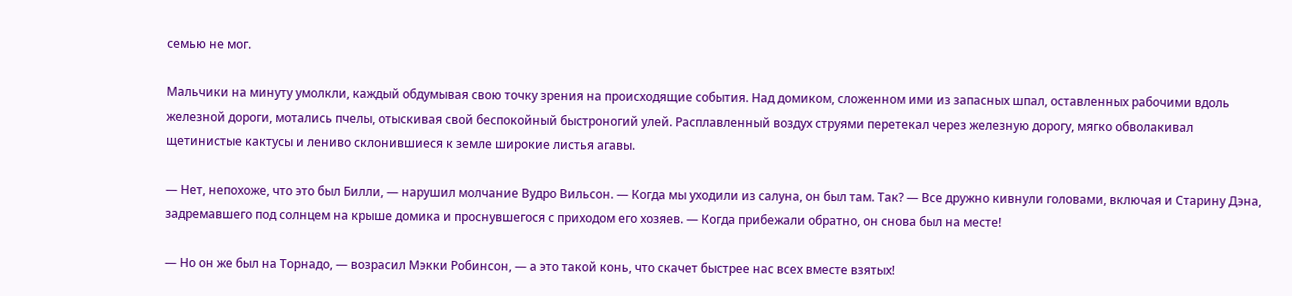семью не мог.

Мальчики на минуту умолкли, каждый обдумывая свою точку зрения на происходящие события. Над домиком, сложенном ими из запасных шпал, оставленных рабочими вдоль железной дороги, мотались пчелы, отыскивая свой беспокойный быстроногий улей. Расплавленный воздух струями перетекал через железную дорогу, мягко обволакивал щетинистые кактусы и лениво склонившиеся к земле широкие листья агавы.

— Нет, непохоже, что это был Билли, — нарушил молчание Вудро Вильсон. — Когда мы уходили из салуна, он был там. Так? — Все дружно кивнули головами, включая и Старину Дэна, задремавшего под солнцем на крыше домика и проснувшегося с приходом его хозяев. — Когда прибежали обратно, он снова был на месте!

— Но он же был на Торнадо, — возрасил Мэкки Робинсон, — а это такой конь, что скачет быстрее нас всех вместе взятых!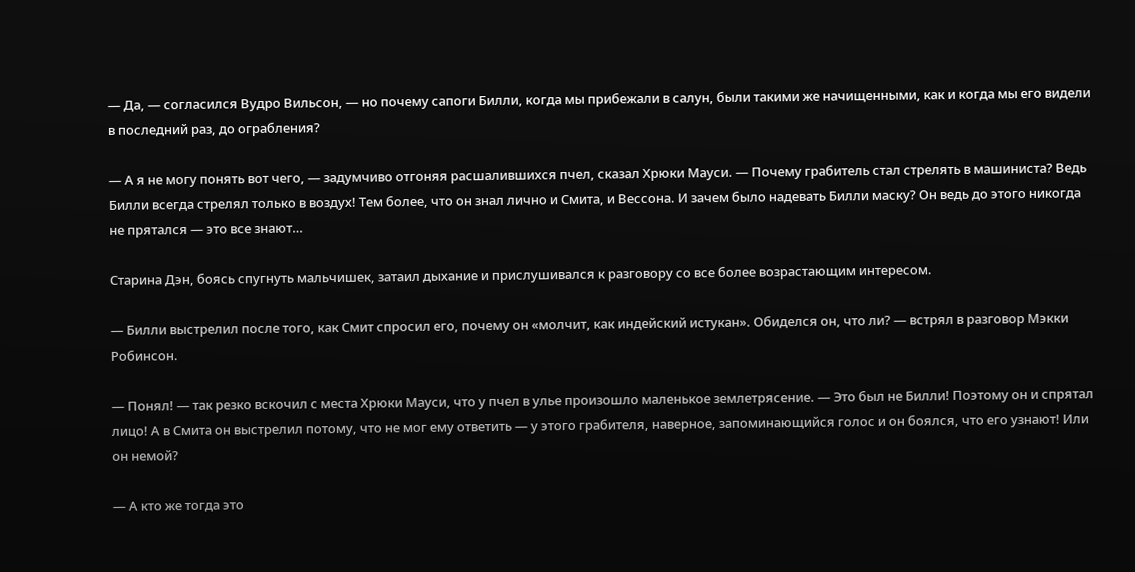— Да, — согласился Вудро Вильсон, — но почему сапоги Билли, когда мы прибежали в салун, были такими же начищенными, как и когда мы его видели в последний раз, до ограбления?

— А я не могу понять вот чего, — задумчиво отгоняя расшалившихся пчел, сказал Хрюки Мауси. — Почему грабитель стал стрелять в машиниста? Ведь Билли всегда стрелял только в воздух! Тем более, что он знал лично и Смита, и Вессона. И зачем было надевать Билли маску? Он ведь до этого никогда не прятался — это все знают…

Старина Дэн, боясь спугнуть мальчишек, затаил дыхание и прислушивался к разговору со все более возрастающим интересом.

— Билли выстрелил после того, как Смит спросил его, почему он «молчит, как индейский истукан». Обиделся он, что ли? — встрял в разговор Мэкки Робинсон.

— Понял! — так резко вскочил с места Хрюки Мауси, что у пчел в улье произошло маленькое землетрясение. — Это был не Билли! Поэтому он и спрятал лицо! А в Смита он выстрелил потому, что не мог ему ответить — у этого грабителя, наверное, запоминающийся голос и он боялся, что его узнают! Или он немой?

— А кто же тогда это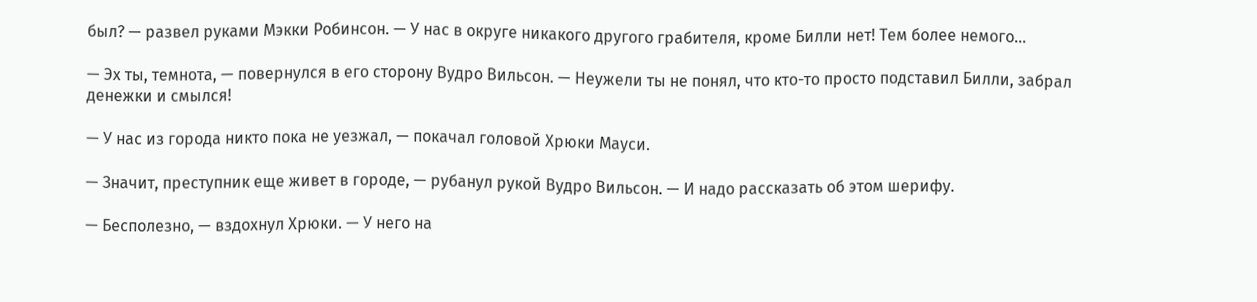был? — развел руками Мэкки Робинсон. — У нас в округе никакого другого грабителя, кроме Билли нет! Тем более немого…

— Эх ты, темнота, — повернулся в его сторону Вудро Вильсон. — Неужели ты не понял, что кто-то просто подставил Билли, забрал денежки и смылся!

— У нас из города никто пока не уезжал, — покачал головой Хрюки Мауси.

— Значит, преступник еще живет в городе, — рубанул рукой Вудро Вильсон. — И надо рассказать об этом шерифу.

— Бесполезно, — вздохнул Хрюки. — У него на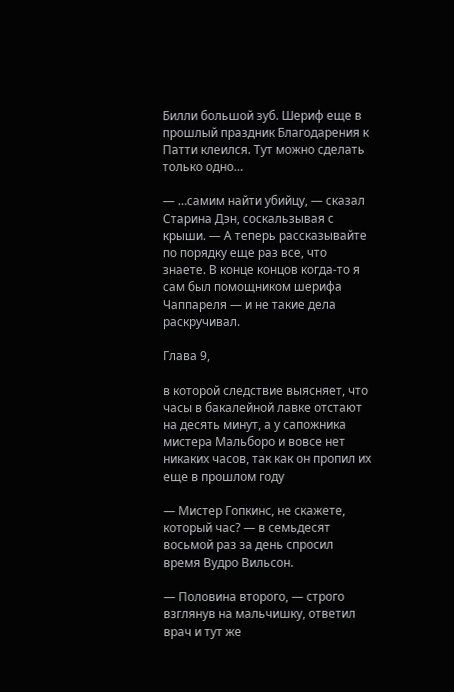Билли большой зуб. Шериф еще в прошлый праздник Благодарения к Патти клеился. Тут можно сделать только одно…

— …самим найти убийцу, — сказал Старина Дэн, соскальзывая с крыши. — А теперь рассказывайте по порядку еще раз все, что знаете. В конце концов когда-то я сам был помощником шерифа Чаппареля — и не такие дела раскручивал.

Глава 9,

в которой следствие выясняет, что часы в бакалейной лавке отстают на десять минут, а у сапожника мистера Мальборо и вовсе нет никаких часов, так как он пропил их еще в прошлом году

— Мистер Гопкинс, не скажете, который час? — в семьдесят восьмой раз за день спросил время Вудро Вильсон.

— Половина второго, — строго взглянув на мальчишку, ответил врач и тут же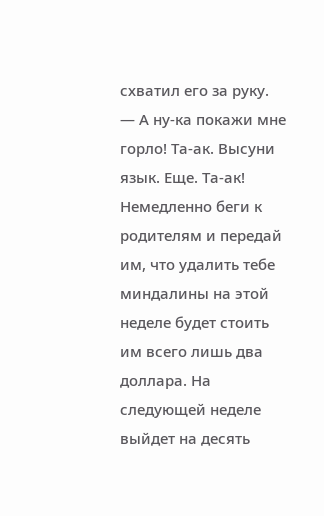схватил его за руку. — А ну-ка покажи мне горло! Та-ак. Высуни язык. Еще. Та-ак! Немедленно беги к родителям и передай им, что удалить тебе миндалины на этой неделе будет стоить им всего лишь два доллара. На следующей неделе выйдет на десять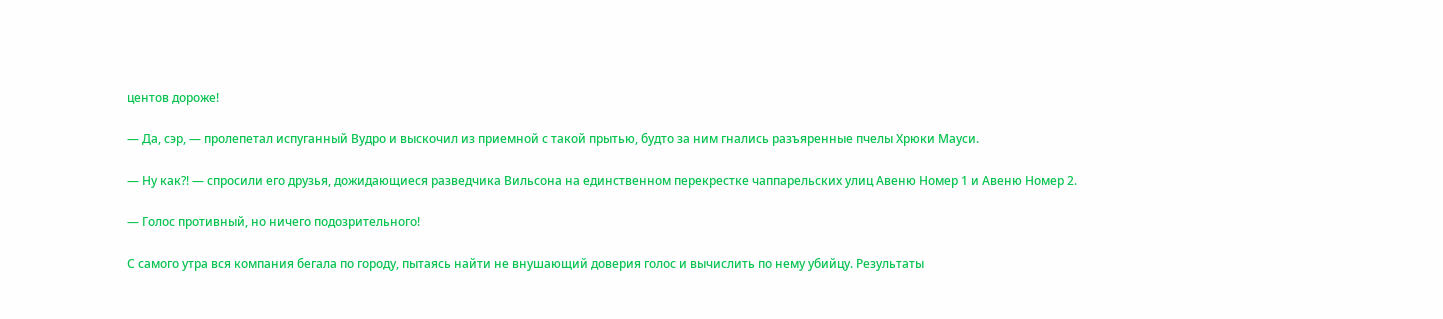центов дороже!

— Да, сэр, — пролепетал испуганный Вудро и выскочил из приемной с такой прытью, будто за ним гнались разъяренные пчелы Хрюки Мауси.

— Ну как?! — спросили его друзья, дожидающиеся разведчика Вильсона на единственном перекрестке чаппарельских улиц Авеню Номер 1 и Авеню Номер 2.

— Голос противный, но ничего подозрительного!

С самого утра вся компания бегала по городу, пытаясь найти не внушающий доверия голос и вычислить по нему убийцу. Результаты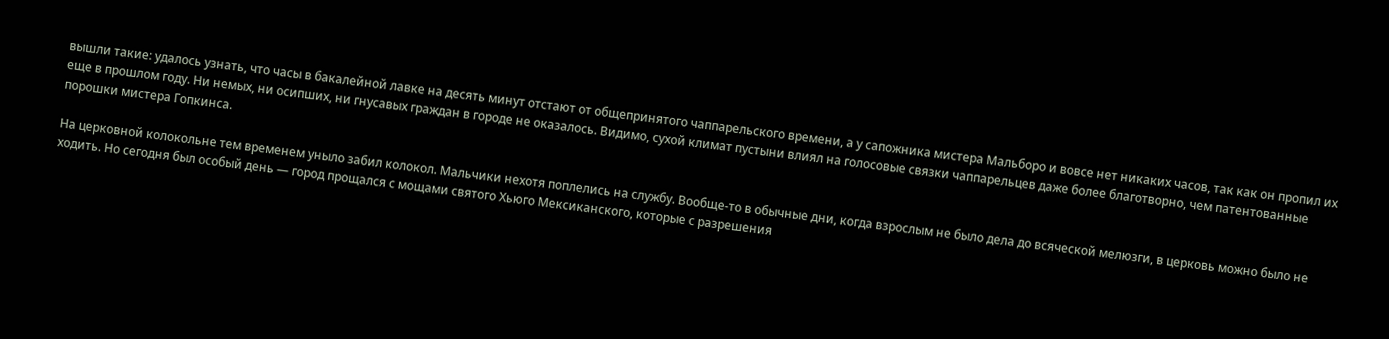вышли такие: удалось узнать, что часы в бакалейной лавке на десять минут отстают от общепринятого чаппарельского времени, а у сапожника мистера Мальборо и вовсе нет никаких часов, так как он пропил их еще в прошлом году. Ни немых, ни осипших, ни гнусавых граждан в городе не оказалось. Видимо, сухой климат пустыни влиял на голосовые связки чаппарельцев даже более благотворно, чем патентованные порошки мистера Гопкинса.

На церковной колокольне тем временем уныло забил колокол. Мальчики нехотя поплелись на службу. Вообще-то в обычные дни, когда взрослым не было дела до всяческой мелюзги, в церковь можно было не ходить. Но сегодня был особый день — город прощался с мощами святого Хьюго Мексиканского, которые с разрешения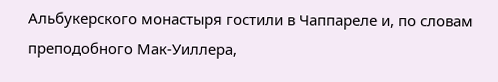Альбукерского монастыря гостили в Чаппареле и, по словам преподобного Мак-Уиллера,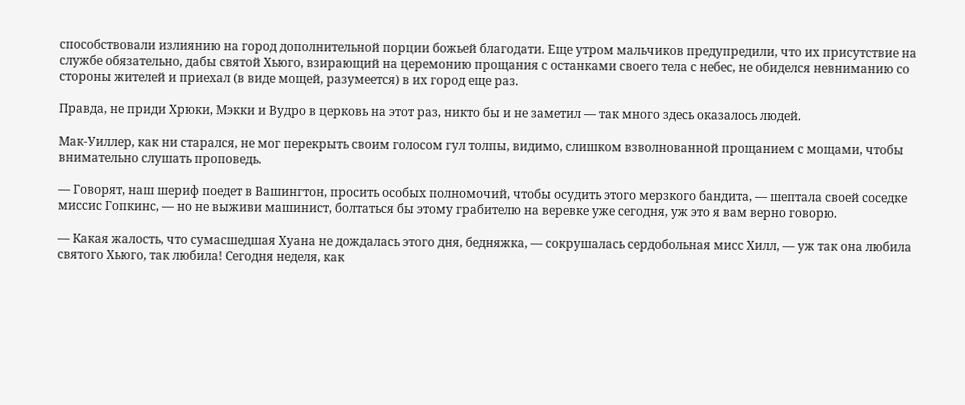способствовали излиянию на город дополнительной порции божьей благодати. Еще утром мальчиков предупредили, что их присутствие на службе обязательно, дабы святой Хьюго, взирающий на церемонию прощания с останками своего тела с небес, не обиделся невниманию со стороны жителей и приехал (в виде мощей, разумеется) в их город еще раз.

Правда, не приди Хрюки, Мэкки и Вудро в церковь на этот раз, никто бы и не заметил — так много здесь оказалось людей.

Мак-Уиллер, как ни старался, не мог перекрыть своим голосом гул толпы, видимо, слишком взволнованной прощанием с мощами, чтобы внимательно слушать проповедь.

— Говорят, наш шериф поедет в Вашингтон, просить особых полномочий, чтобы осудить этого мерзкого бандита, — шептала своей соседке миссис Гопкинс, — но не выживи машинист, болтаться бы этому грабителю на веревке уже сегодня, уж это я вам верно говорю.

— Какая жалость, что сумасшедшая Хуана не дождалась этого дня, бедняжка, — сокрушалась сердобольная мисс Хилл, — уж так она любила святого Хьюго, так любила! Сегодня неделя, как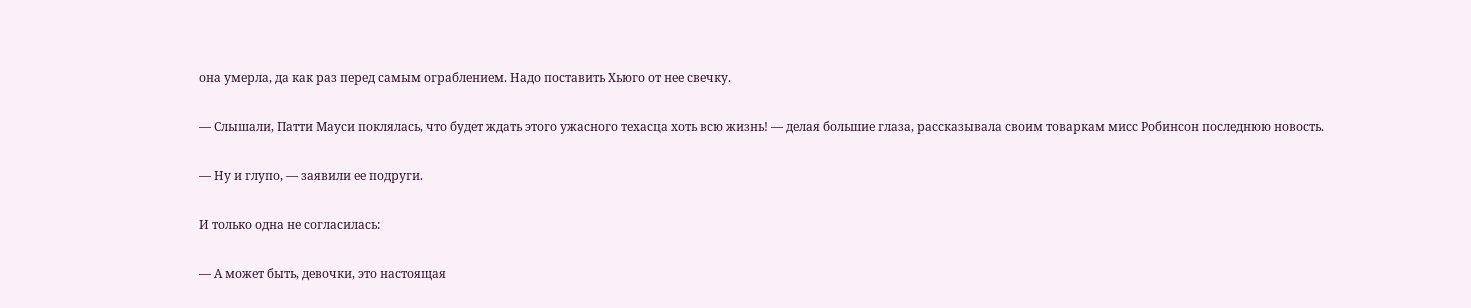она умерла, да как раз перед самым ограблением. Надо поставить Хьюго от нее свечку.

— Слышали, Патти Мауси поклялась, что будет ждать этого ужасного техасца хоть всю жизнь! — делая большие глаза, рассказывала своим товаркам мисс Робинсон последнюю новость.

— Ну и глупо, — заявили ее подруги.

И только одна не согласилась:

— А может быть, девочки, это настоящая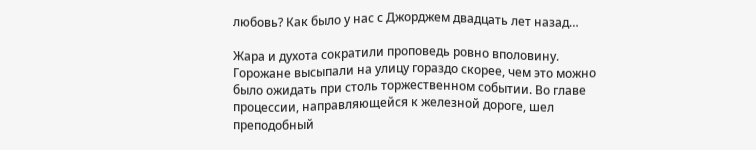любовь? Как было у нас с Джорджем двадцать лет назад…

Жара и духота сократили проповедь ровно вполовину. Горожане высыпали на улицу гораздо скорее, чем это можно было ожидать при столь торжественном событии. Во главе процессии, направляющейся к железной дороге, шел преподобный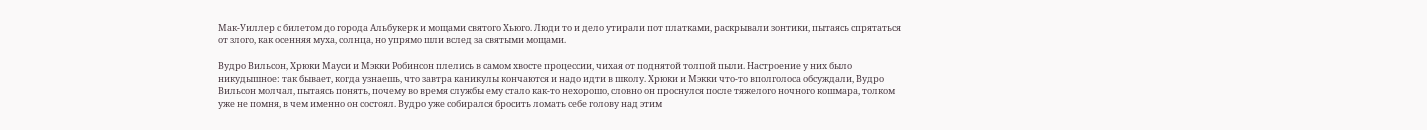Мак-Уиллер с билетом до города Альбукерк и мощами святого Хьюго. Люди то и дело утирали пот платками, раскрывали зонтики, пытаясь спрятаться от злого, как осенняя муха, солнца, но упрямо шли вслед за святыми мощами.

Вудро Вильсон, Хрюки Мауси и Мэкки Робинсон плелись в самом хвосте процессии, чихая от поднятой толпой пыли. Настроение у них было никудышное: так бывает, когда узнаешь, что завтра каникулы кончаются и надо идти в школу. Хрюки и Мэкки что-то вполголоса обсуждали, Вудро Вильсон молчал, пытаясь понять, почему во время службы ему стало как-то нехорошо, словно он проснулся после тяжелого ночного кошмара, толком уже не помня, в чем именно он состоял. Вудро уже собирался бросить ломать себе голову над этим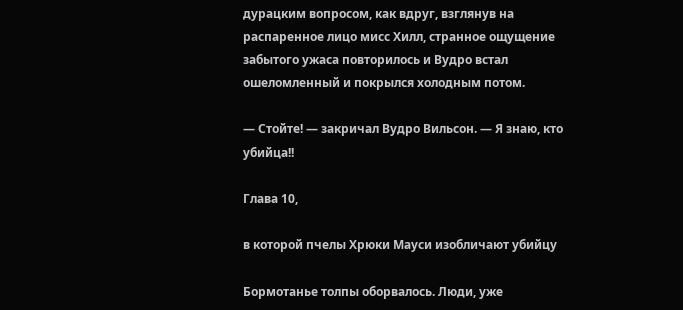дурацким вопросом, как вдруг, взглянув на распаренное лицо мисс Хилл, странное ощущение забытого ужаса повторилось и Вудро встал ошеломленный и покрылся холодным потом.

— Стойте! — закричал Вудро Вильсон. — Я знаю, кто убийца!!

Глава 10,

в которой пчелы Хрюки Мауси изобличают убийцу

Бормотанье толпы оборвалось. Люди, уже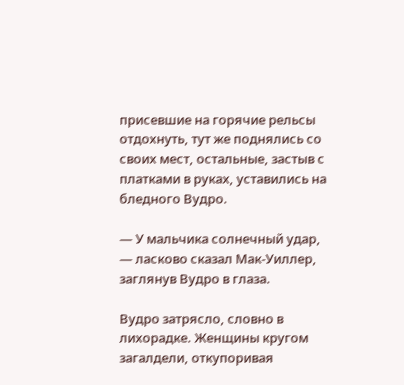присевшие на горячие рельсы отдохнуть, тут же поднялись со своих мест, остальные, застыв с платками в руках, уставились на бледного Вудро.

— У мальчика солнечный удар, — ласково сказал Мак-Уиллер, заглянув Вудро в глаза.

Вудро затрясло, словно в лихорадке. Женщины кругом загалдели, откупоривая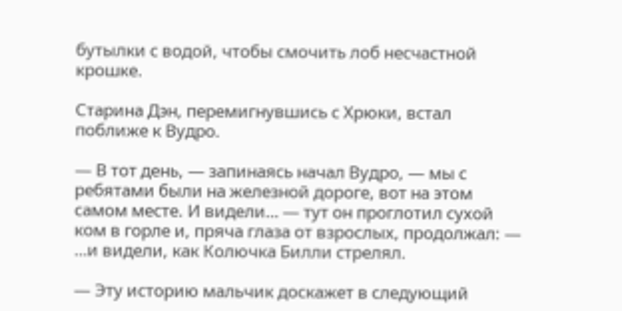бутылки с водой, чтобы смочить лоб несчастной крошке.

Старина Дэн, перемигнувшись с Хрюки, встал поближе к Вудро.

— В тот день, — запинаясь начал Вудро, — мы с ребятами были на железной дороге, вот на этом самом месте. И видели… — тут он проглотил сухой ком в горле и, пряча глаза от взрослых, продолжал: — …и видели, как Колючка Билли стрелял.

— Эту историю мальчик доскажет в следующий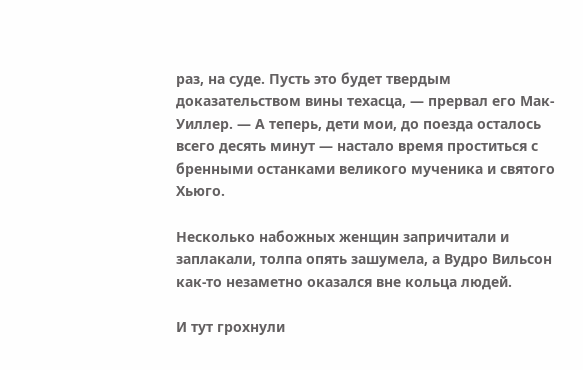раз, на суде. Пусть это будет твердым доказательством вины техасца, — прервал его Мак-Уиллер. — А теперь, дети мои, до поезда осталось всего десять минут — настало время проститься с бренными останками великого мученика и святого Хьюго.

Несколько набожных женщин запричитали и заплакали, толпа опять зашумела, а Вудро Вильсон как-то незаметно оказался вне кольца людей.

И тут грохнули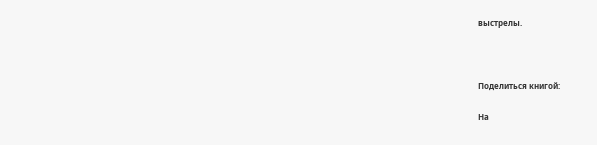выстрелы.



Поделиться книгой:

На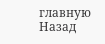главную
Назад